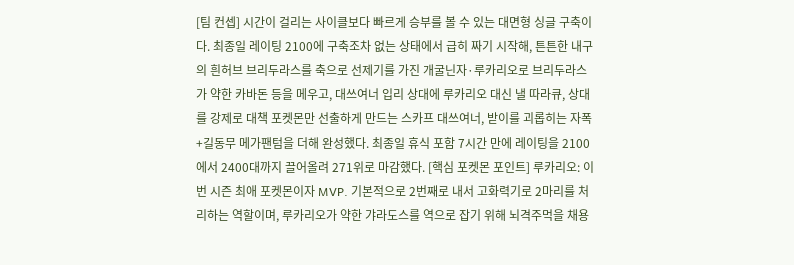[팀 컨셉] 시간이 걸리는 사이클보다 빠르게 승부를 볼 수 있는 대면형 싱글 구축이다. 최종일 레이팅 2100에 구축조차 없는 상태에서 급히 짜기 시작해, 튼튼한 내구의 흰허브 브리두라스를 축으로 선제기를 가진 개굴닌자·루카리오로 브리두라스가 약한 카바돈 등을 메우고, 대쓰여너 입리 상대에 루카리오 대신 낼 따라큐, 상대를 강제로 대책 포켓몬만 선출하게 만드는 스카프 대쓰여너, 받이를 괴롭히는 자폭+길동무 메가팬텀을 더해 완성했다. 최종일 휴식 포함 7시간 만에 레이팅을 2100에서 2400대까지 끌어올려 271위로 마감했다. [핵심 포켓몬 포인트] 루카리오: 이번 시즌 최애 포켓몬이자 MVP. 기본적으로 2번째로 내서 고화력기로 2마리를 처리하는 역할이며, 루카리오가 약한 갸라도스를 역으로 잡기 위해 뇌격주먹을 채용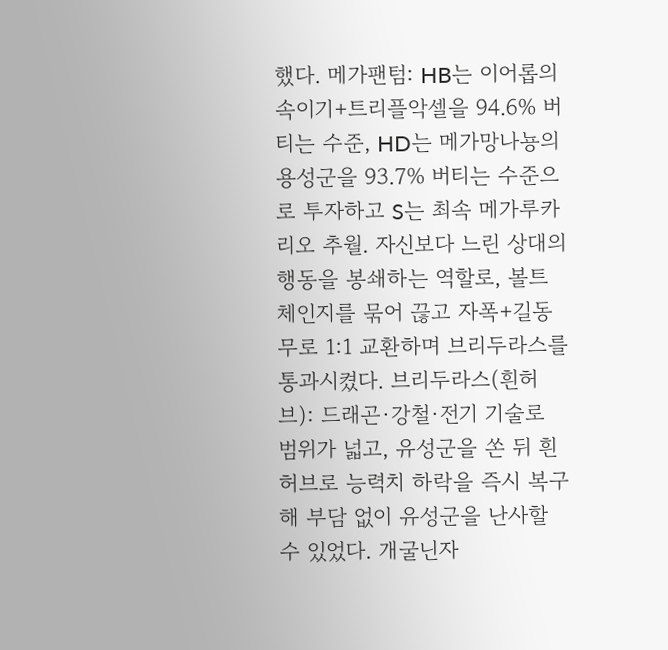했다. 메가팬텀: HB는 이어롭의 속이기+트리플악셀을 94.6% 버티는 수준, HD는 메가망나뇽의 용성군을 93.7% 버티는 수준으로 투자하고 S는 최속 메가루카리오 추월. 자신보다 느린 상대의 행동을 봉쇄하는 역할로, 볼트체인지를 묶어 끊고 자폭+길동무로 1:1 교환하며 브리두라스를 통과시켰다. 브리두라스(흰허브): 드래곤·강철·전기 기술로 범위가 넓고, 유성군을 쏜 뒤 흰허브로 능력치 하락을 즉시 복구해 부담 없이 유성군을 난사할 수 있었다. 개굴닌자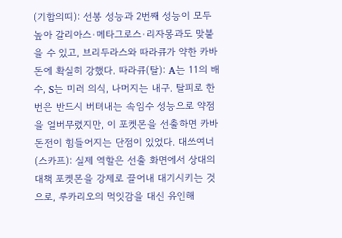(기합의띠): 선봉 성능과 2번째 성능이 모두 높아 갈리아스·메타그로스·리자몽과도 맞붙을 수 있고, 브리두라스와 따라큐가 약한 카바돈에 확실히 강했다. 따라큐(탈): A는 11의 배수, S는 미러 의식, 나머지는 내구. 탈피로 한 번은 반드시 버텨내는 속임수 성능으로 약점을 얼버무렸지만, 이 포켓몬을 선출하면 카바돈전이 힘들어지는 단점이 있었다. 대쓰여너(스카프): 실제 역할은 선출 화면에서 상대의 대책 포켓몬을 강제로 끌어내 대기시키는 것으로, 루카리오의 먹잇감을 대신 유인해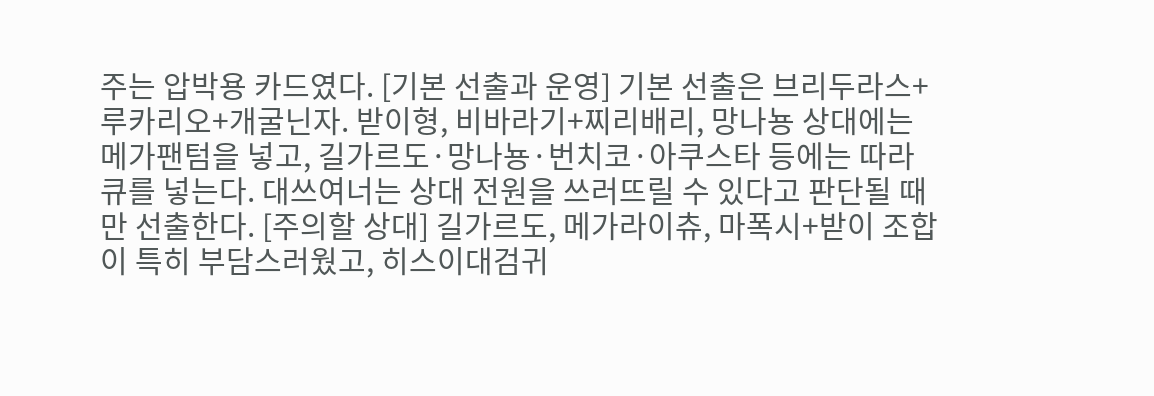주는 압박용 카드였다. [기본 선출과 운영] 기본 선출은 브리두라스+루카리오+개굴닌자. 받이형, 비바라기+찌리배리, 망나뇽 상대에는 메가팬텀을 넣고, 길가르도·망나뇽·번치코·아쿠스타 등에는 따라큐를 넣는다. 대쓰여너는 상대 전원을 쓰러뜨릴 수 있다고 판단될 때만 선출한다. [주의할 상대] 길가르도, 메가라이츄, 마폭시+받이 조합이 특히 부담스러웠고, 히스이대검귀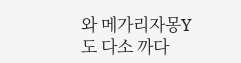와 메가리자몽Y도 다소 까다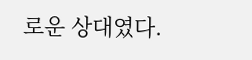로운 상대였다.